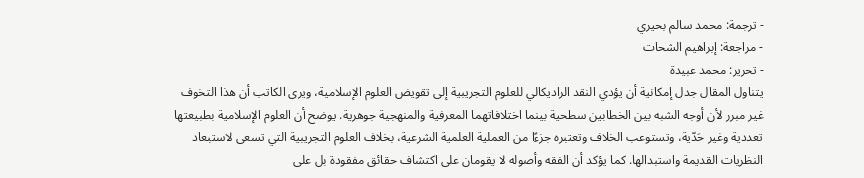- ترجمة: محمد سالم بحيري
- مراجعة: إبراهيم الشحات
- تحرير: محمد عبيدة
يتناول المقال جدل إمكانية أن يؤدي النقد الراديكالي للعلوم التجريبية إلى تقويض العلوم الإسلامية، ويرى الكاتب أن هذا التخوف غير مبرر لأن أوجه الشبه بين الخطابين سطحية بينما اختلافاتهما المعرفية والمنهجية جوهرية. يوضح أن العلوم الإسلامية بطبيعتها تعددية وغير حَدّية، وتستوعب الخلاف وتعتبره جزءًا من العملية العلمية الشرعية، بخلاف العلوم التجريبية التي تسعى لاستبعاد النظريات القديمة واستبدالها. كما يؤكد أن الفقه وأصوله لا يقومان على اكتشاف حقائق مفقودة بل على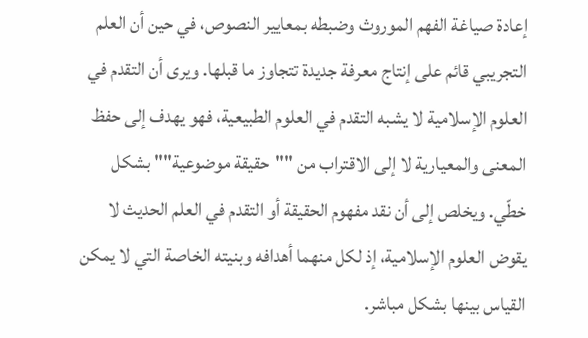إعادة صياغة الفهم الموروث وضبطه بمعايير النصوص، في حين أن العلم التجريبي قائم على إنتاج معرفة جديدة تتجاوز ما قبلها. ويرى أن التقدم في العلوم الإسلامية لا يشبه التقدم في العلوم الطبيعية، فهو يهدف إلى حفظ المعنى والمعيارية لا إلى الاقتراب من ""حقيقة موضوعية"" بشكل خطّي. ويخلص إلى أن نقد مفهوم الحقيقة أو التقدم في العلم الحديث لا يقوض العلوم الإسلامية، إذ لكل منهما أهدافه وبنيته الخاصة التي لا يمكن القياس بينها بشكل مباشر.